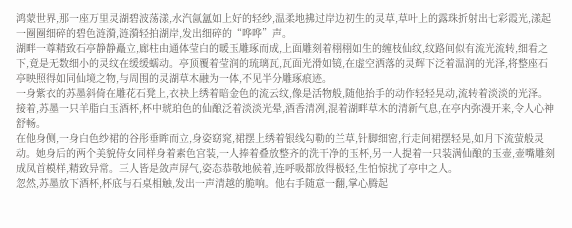鸿蒙世界,那一座万里灵湖碧波荡漾,水汽氤氲如上好的轻纱,温柔地拂过岸边初生的灵草,草叶上的露珠折射出七彩霞光,漾起一圈圈细碎的碧色涟漪,涟漪轻拍湖岸,发出细碎的“哗哗”声。
湖畔一尊精致石亭静静矗立,廊柱由通体莹白的暖玉雕琢而成,上面雕刻着栩栩如生的缠枝仙纹,纹路间似有流光流转,细看之下,竟是无数细小的灵纹在缓缓蠕动。亭顶覆着莹润的琉璃瓦,瓦面光滑如镜,在虚空洒落的灵辉下泛着温润的光泽,将整座石亭映照得如同仙境之物,与周围的灵湖草木融为一体,不见半分雕琢痕迹。
一身紫衣的苏墨斜倚在雕花石凳上,衣袂上绣着暗金色的流云纹,像是活物般,随他抬手的动作轻轻晃动,流转着淡淡的光泽。接着,苏墨一只羊脂白玉酒杯,杯中琥珀色的仙酿泛着淡淡光晕,酒香清冽,混着湖畔草木的清新气息,在亭内弥漫开来,令人心神舒畅。
在他身侧,一身白色纱裙的谷彤垂眸而立,身姿窈窕,裙摆上绣着银线勾勒的兰草,针脚细密,行走间裙摆轻晃,如月下流萤般灵动。她身后的两个美貌侍女同样身着素色宫装,一人捧着叠放整齐的洗干净的玉杯,另一人提着一只装满仙酿的玉壶,壶嘴雕刻成凤首模样,精致异常。三人皆是敛声屏气,姿态恭敬地候着,连呼吸都放得极轻,生怕惊扰了亭中之人。
忽然,苏墨放下酒杯,杯底与石桌相触,发出一声清越的脆响。他右手随意一翻,掌心腾起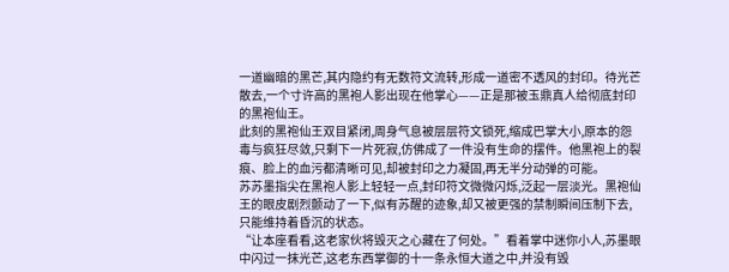一道幽暗的黑芒,其内隐约有无数符文流转,形成一道密不透风的封印。待光芒散去,一个寸许高的黑袍人影出现在他掌心——正是那被玉鼎真人给彻底封印的黑袍仙王。
此刻的黑袍仙王双目紧闭,周身气息被层层符文锁死,缩成巴掌大小,原本的怨毒与疯狂尽敛,只剩下一片死寂,仿佛成了一件没有生命的摆件。他黑袍上的裂痕、脸上的血污都清晰可见,却被封印之力凝固,再无半分动弹的可能。
苏苏墨指尖在黑袍人影上轻轻一点,封印符文微微闪烁,泛起一层淡光。黑袍仙王的眼皮剧烈颤动了一下,似有苏醒的迹象,却又被更强的禁制瞬间压制下去,只能维持着昏沉的状态。
“让本座看看,这老家伙将毁灭之心藏在了何处。”看着掌中迷你小人,苏墨眼中闪过一抹光芒,这老东西掌御的十一条永恒大道之中,并没有毁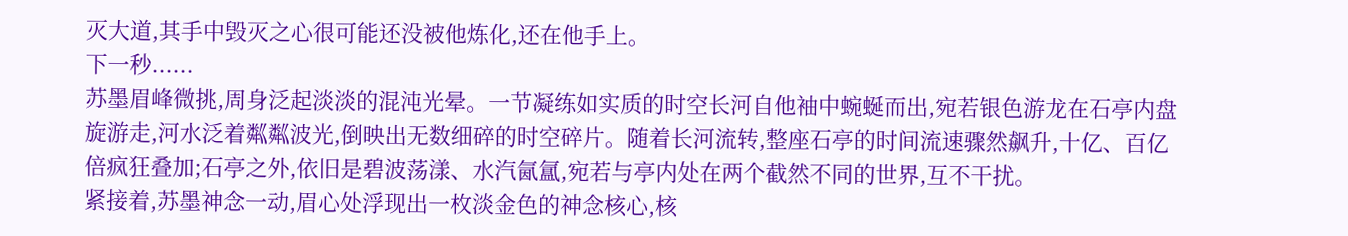灭大道,其手中毁灭之心很可能还没被他炼化,还在他手上。
下一秒......
苏墨眉峰微挑,周身泛起淡淡的混沌光晕。一节凝练如实质的时空长河自他袖中蜿蜒而出,宛若银色游龙在石亭内盘旋游走,河水泛着粼粼波光,倒映出无数细碎的时空碎片。随着长河流转,整座石亭的时间流速骤然飙升,十亿、百亿倍疯狂叠加;石亭之外,依旧是碧波荡漾、水汽氤氲,宛若与亭内处在两个截然不同的世界,互不干扰。
紧接着,苏墨神念一动,眉心处浮现出一枚淡金色的神念核心,核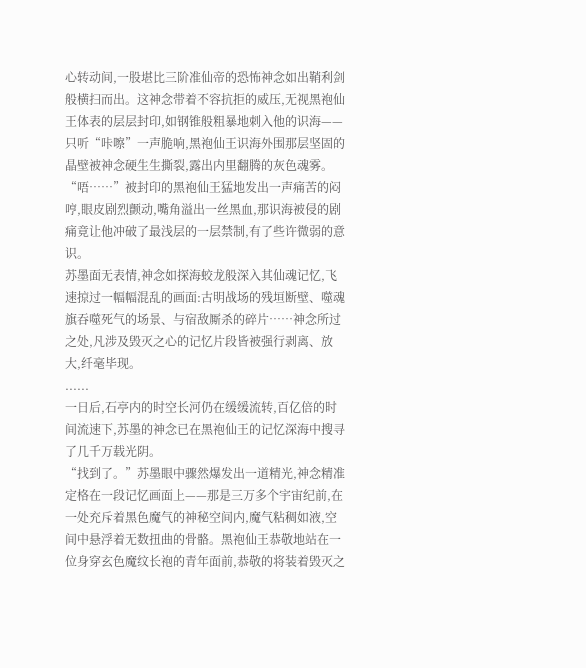心转动间,一股堪比三阶准仙帝的恐怖神念如出鞘利剑般横扫而出。这神念带着不容抗拒的威压,无视黑袍仙王体表的层层封印,如钢锥般粗暴地刺入他的识海——只听“咔嚓”一声脆响,黑袍仙王识海外围那层坚固的晶壁被神念硬生生撕裂,露出内里翻腾的灰色魂雾。
“唔……”被封印的黑袍仙王猛地发出一声痛苦的闷哼,眼皮剧烈颤动,嘴角溢出一丝黑血,那识海被侵的剧痛竟让他冲破了最浅层的一层禁制,有了些许微弱的意识。
苏墨面无表情,神念如探海蛟龙般深入其仙魂记忆,飞速掠过一幅幅混乱的画面:古明战场的残垣断壁、噬魂旗吞噬死气的场景、与宿敌厮杀的碎片……神念所过之处,凡涉及毁灭之心的记忆片段皆被强行剥离、放大,纤毫毕现。
......
一日后,石亭内的时空长河仍在缓缓流转,百亿倍的时间流速下,苏墨的神念已在黑袍仙王的记忆深海中搜寻了几千万载光阴。
“找到了。”苏墨眼中骤然爆发出一道精光,神念精准定格在一段记忆画面上——那是三万多个宇宙纪前,在一处充斥着黑色魔气的神秘空间内,魔气粘稠如液,空间中悬浮着无数扭曲的骨骼。黑袍仙王恭敬地站在一位身穿玄色魔纹长袍的青年面前,恭敬的将装着毁灭之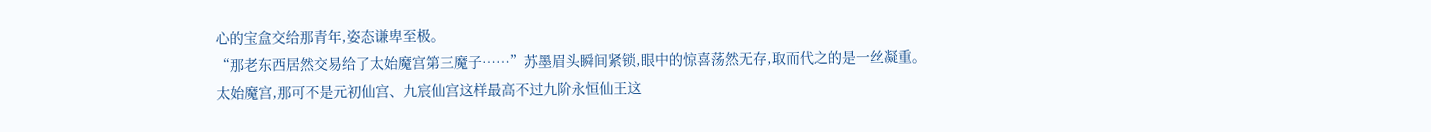心的宝盒交给那青年,姿态谦卑至极。
“那老东西居然交易给了太始魔宫第三魔子……”苏墨眉头瞬间紧锁,眼中的惊喜荡然无存,取而代之的是一丝凝重。
太始魔宫,那可不是元初仙宫、九宸仙宫这样最高不过九阶永恒仙王这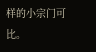样的小宗门可比。